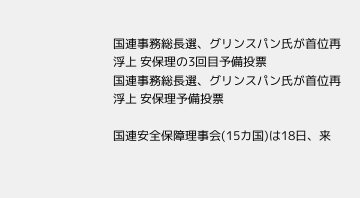国連事務総長選、グリンスパン氏が首位再浮上 安保理の3回目予備投票
国連事務総長選、グリンスパン氏が首位再浮上 安保理予備投票

国連安全保障理事会(15カ国)は18日、来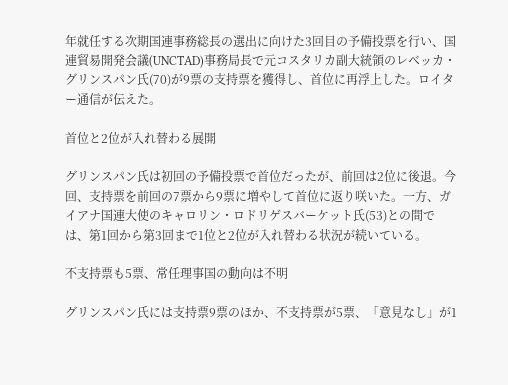年就任する次期国連事務総長の選出に向けた3回目の予備投票を行い、国連貿易開発会議(UNCTAD)事務局長で元コスタリカ副大統領のレベッカ・グリンスパン氏(70)が9票の支持票を獲得し、首位に再浮上した。ロイター通信が伝えた。

首位と2位が入れ替わる展開

グリンスパン氏は初回の予備投票で首位だったが、前回は2位に後退。今回、支持票を前回の7票から9票に増やして首位に返り咲いた。一方、ガイアナ国連大使のキャロリン・ロドリゲスバーケット氏(53)との間では、第1回から第3回まで1位と2位が入れ替わる状況が続いている。

不支持票も5票、常任理事国の動向は不明

グリンスパン氏には支持票9票のほか、不支持票が5票、「意見なし」が1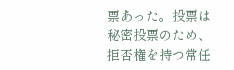票あった。投票は秘密投票のため、拒否権を持つ常任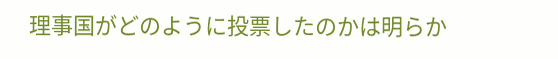理事国がどのように投票したのかは明らか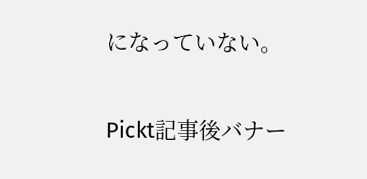になっていない。

Pickt記事後バナー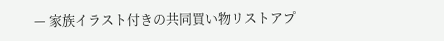— 家族イラスト付きの共同買い物リストアプ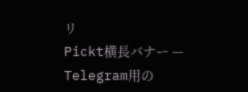リ
Pickt横長バナー — Telegram用の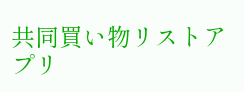共同買い物リストアプリ